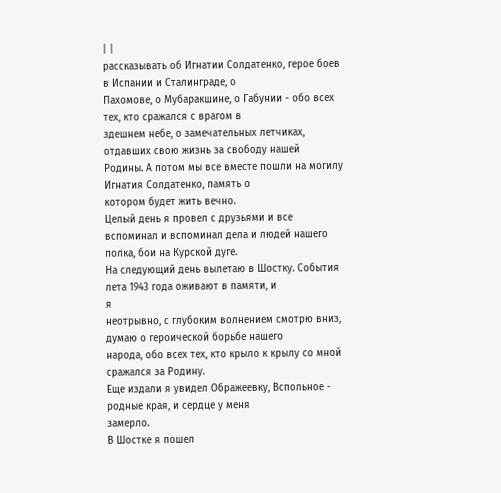| |
рассказывать об Игнатии Солдатенко, герое боев в Испании и Сталинграде, о
Пахомове, о Мубаракшине, о Габунии - обо всех тех, кто сражался с врагом в
здешнем небе, о замечательных летчиках, отдавших свою жизнь за свободу нашей
Родины. А потом мы все вместе пошли на могилу Игнатия Солдатенко, память о
котором будет жить вечно.
Целый день я провел с друзьями и все вспоминал и вспоминал дела и людей нашего
полка, бои на Курской дуге.
На следующий день вылетаю в Шостку. События лета 1943 года оживают в памяти, и
я
неотрывно, с глубоким волнением смотрю вниз, думаю о героической борьбе нашего
народа, обо всех тех, кто крыло к крылу со мной сражался за Родину.
Еще издали я увидел Ображеевку, Вспольное - родные края, и сердце у меня
замерло.
В Шостке я пошел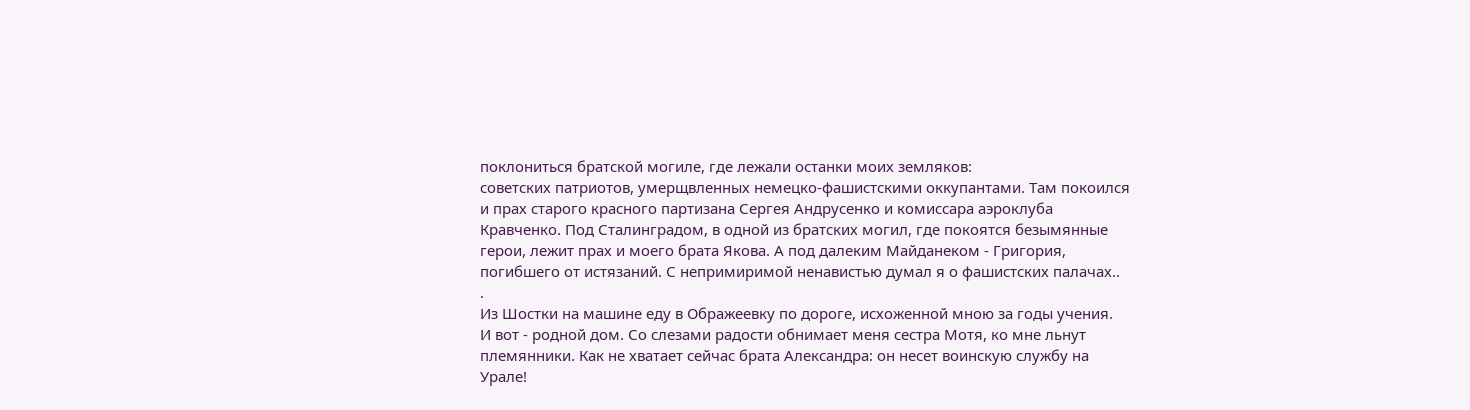поклониться братской могиле, где лежали останки моих земляков:
советских патриотов, умерщвленных немецко-фашистскими оккупантами. Там покоился
и прах старого красного партизана Сергея Андрусенко и комиссара аэроклуба
Кравченко. Под Сталинградом, в одной из братских могил, где покоятся безымянные
герои, лежит прах и моего брата Якова. А под далеким Майданеком - Григория,
погибшего от истязаний. С непримиримой ненавистью думал я о фашистских палачах..
.
Из Шостки на машине еду в Ображеевку по дороге, исхоженной мною за годы учения.
И вот - родной дом. Со слезами радости обнимает меня сестра Мотя, ко мне льнут
племянники. Как не хватает сейчас брата Александра: он несет воинскую службу на
Урале!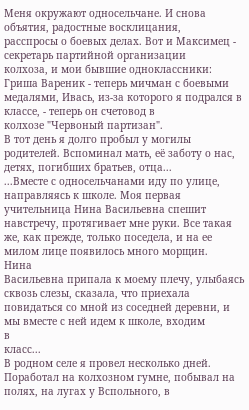Меня окружают односельчане. И снова объятия, радостные восклицания,
расспросы о боевых делах. Вот и Максимец - секретарь партийной организации
колхоза, и мои бывшие одноклассники: Гриша Вареник - теперь мичман с боевыми
медалями, Ивась, из-за которого я подрался в классе, - теперь он счетовод в
колхозе "Червоный партизан".
В тот день я долго пробыл у могилы родителей. Вспоминал мать, её заботу о нас,
детях, погибших братьев, отца...
...Вместе с односельчанами иду по улице, направляясь к школе. Моя первая
учительница Нина Васильевна спешит навстречу, протягивает мне руки. Все такая
же, как прежде, только поседела, и на ее милом лице появилось много морщин.
Нина
Васильевна припала к моему плечу, улыбаясь сквозь слезы, сказала, что приехала
повидаться со мной из соседней деревни, и мы вместе с ней идем к школе, входим
в
класс...
В родном селе я провел несколько дней. Поработал на колхозном гумне, побывал на
полях, на лугах у Вспольного, в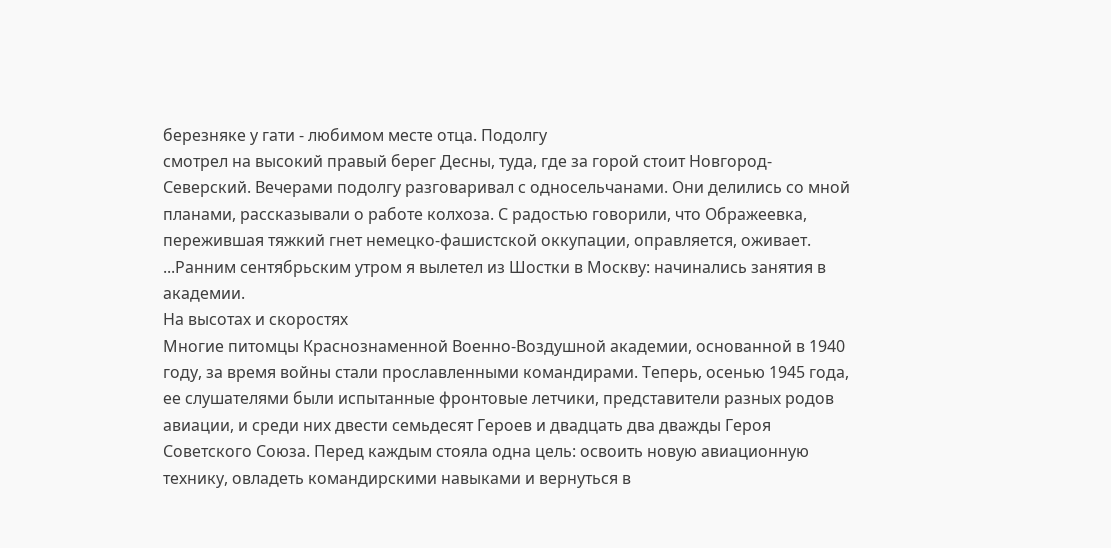березняке у гати - любимом месте отца. Подолгу
смотрел на высокий правый берег Десны, туда, где за горой стоит Новгород-
Северский. Вечерами подолгу разговаривал с односельчанами. Они делились со мной
планами, рассказывали о работе колхоза. С радостью говорили, что Ображеевка,
пережившая тяжкий гнет немецко-фашистской оккупации, оправляется, оживает.
...Ранним сентябрьским утром я вылетел из Шостки в Москву: начинались занятия в
академии.
На высотах и скоростях
Многие питомцы Краснознаменной Военно-Воздушной академии, основанной в 1940
году, за время войны стали прославленными командирами. Теперь, осенью 1945 года,
ее слушателями были испытанные фронтовые летчики, представители разных родов
авиации, и среди них двести семьдесят Героев и двадцать два дважды Героя
Советского Союза. Перед каждым стояла одна цель: освоить новую авиационную
технику, овладеть командирскими навыками и вернуться в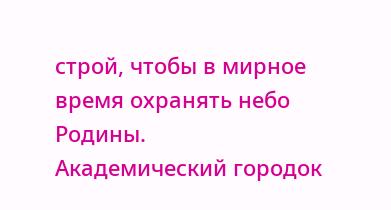строй, чтобы в мирное
время охранять небо Родины.
Академический городок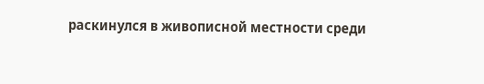раскинулся в живописной местности среди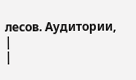лесов. Аудитории,
|
|